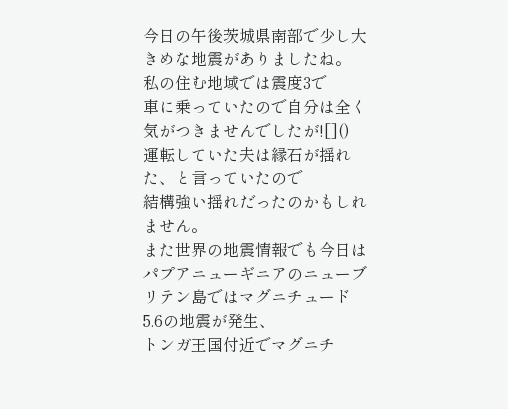今日の午後茨城県南部で少し大きめな地震がありましたね。
私の住む地域では震度3で
車に乗っていたので自分は全く気がつきませんでしたが![]()
運転していた夫は縁石が揺れた、と言っていたので
結構強い揺れだったのかもしれません。
また世界の地震情報でも今日は
パプアニューギニアのニューブリテン島ではマグニチュード5.6の地震が発生、
トンガ王国付近でマグニチ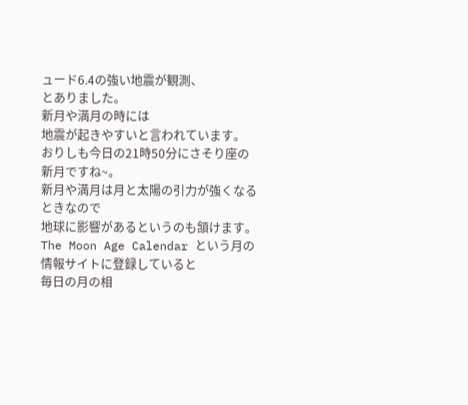ュード6.4の強い地震が観測、
とありました。
新月や満月の時には
地震が起きやすいと言われています。
おりしも今日の21時50分にさそり座の新月ですね~。
新月や満月は月と太陽の引力が強くなるときなので
地球に影響があるというのも頷けます。
The Moon Age Calendar という月の情報サイトに登録していると
毎日の月の相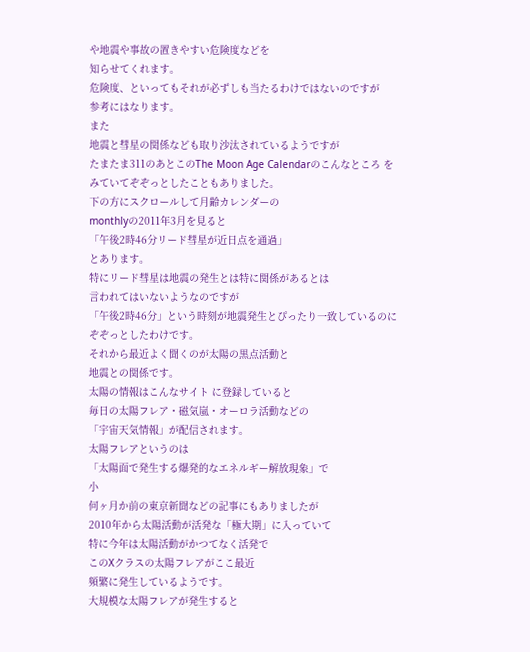や地震や事故の置きやすい危険度などを
知らせてくれます。
危険度、といってもそれが必ずしも当たるわけではないのですが
参考にはなります。
また
地震と彗星の関係なども取り沙汰されているようですが
たまたま311のあとこのThe Moon Age Calendarのこんなところ を
みていてぞぞっとしたこともありました。
下の方にスクロールして月齢カレンダーの
monthlyの2011年3月を見ると
「午後2時46分リード彗星が近日点を通過」
とあります。
特にリード彗星は地震の発生とは特に関係があるとは
言われてはいないようなのですが
「午後2時46分」という時刻が地震発生とぴったり一致しているのに
ぞぞっとしたわけです。
それから最近よく聞くのが太陽の黒点活動と
地震との関係です。
太陽の情報はこんなサイト に登録していると
毎日の太陽フレア・磁気嵐・オーロラ活動などの
「宇宙天気情報」が配信されます。
太陽フレアというのは
「太陽面で発生する爆発的なエネルギー解放現象」で
小
何ヶ月か前の東京新聞などの記事にもありましたが
2010年から太陽活動が活発な「極大期」に入っていて
特に今年は太陽活動がかつてなく活発で
このXクラスの太陽フレアがここ最近
頻繁に発生しているようです。
大規模な太陽フレアが発生すると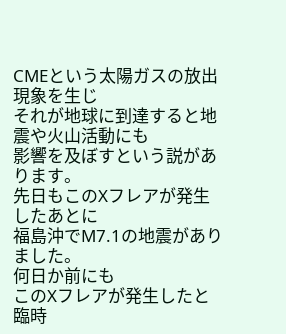CMEという太陽ガスの放出現象を生じ
それが地球に到達すると地震や火山活動にも
影響を及ぼすという説があります。
先日もこのXフレアが発生したあとに
福島沖でM7.1の地震がありました。
何日か前にも
このXフレアが発生したと臨時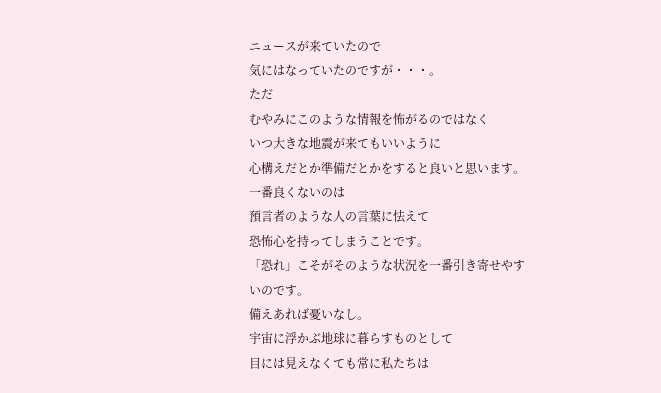ニュースが来ていたので
気にはなっていたのですが・・・。
ただ
むやみにこのような情報を怖がるのではなく
いつ大きな地震が来てもいいように
心構えだとか準備だとかをすると良いと思います。
一番良くないのは
預言者のような人の言葉に怯えて
恐怖心を持ってしまうことです。
「恐れ」こそがそのような状況を一番引き寄せやすいのです。
備えあれば憂いなし。
宇宙に浮かぶ地球に暮らすものとして
目には見えなくても常に私たちは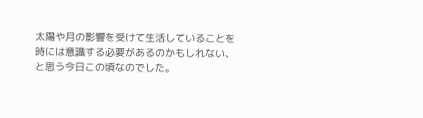太陽や月の影響を受けて生活していることを
時には意識する必要があるのかもしれない、
と思う今日この頃なのでした。